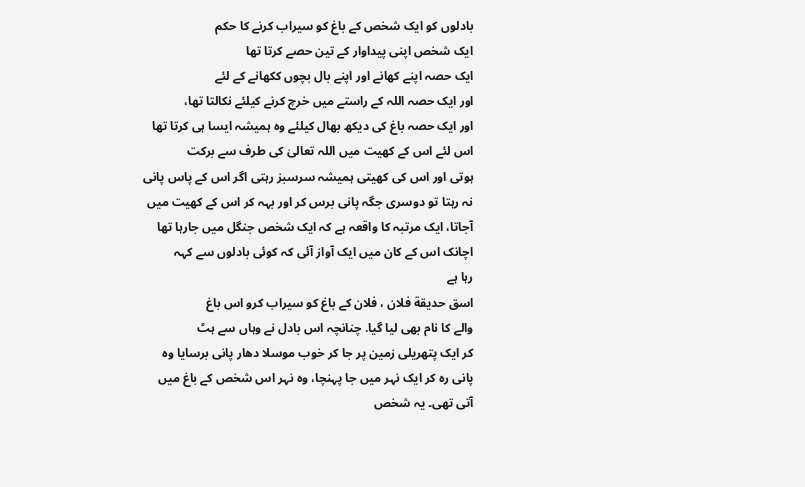بادلوں کو ایک شخص کے باغ کو سیراب کرنے کا حکم
ایک شخص اپنی پیداوار کے تین حصے کرتا تھا
ایک حصہ اپنے کھانے اور اپنے بال بچوں ککھانے کے لئے
اور ایک حصہ اللہ کے راستے میں خرچ کرنے کیلئے نکالتا تھا،
اور ایک حصہ باغ کی دیکھ بھال کیلئے وہ ہمیشہ ایسا ہی کرتا تھا
اس لئے اس کے کھیت میں اللہ تعالیٰ کی طرف سے برکت
ہوتی اور اس کی کھیتی ہمیشہ سرسبز رہتی اگر اس کے پاس پانی
نہ رہتا تو دوسری جگہ پانی برس کر اور بہہ کر اس کے کھیت میں
آجاتا، ایک مرتبہ کا واقعہ ہے کہ ایک شخص جنگل میں جارہا تھا
اچانک اس کے کان میں ایک آواز آئی کہ کوئی بادلوں سے کہہ
رہا ہے
اسق حديقة فلان ، فلان کے باغ کو سیراب کرو اس باغ
والے کا نام بھی لیا گیا. چنانچہ اس بادل نے وہاں سے ہٹ
کر ایک پتھریلی زمین پر جا کر خوب موسلا دھار پانی برسایا وہ
پانی رہ کر ایک نہر میں جا پہنچا، وہ نہر اس شخص کے باغ میں
آتی تھی۔ یہ شخص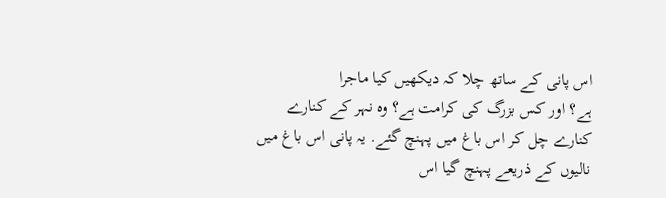اس پانی کے ساتھ چلا کہ دیکھیں کیا ماجرا
ہے؟ اور کس بزرگ کی کرامت ہے؟ وہ نہر کے کنارے
کنارے چل کر اس باغ میں پہنچ گئے. یہ پانی اس باغ میں
نالیوں کے ذریعے پہنچ گیا اس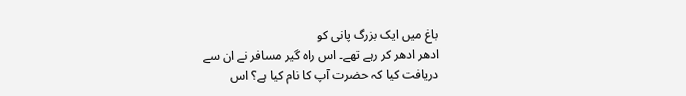باغ میں ایک بزرگ پانی کو
ادھر ادھر کر رہے تھے۔ اس راہ گیر مسافر نے ان سے
دریافت کیا کہ حضرت آپ کا نام کیا ہے؟ اس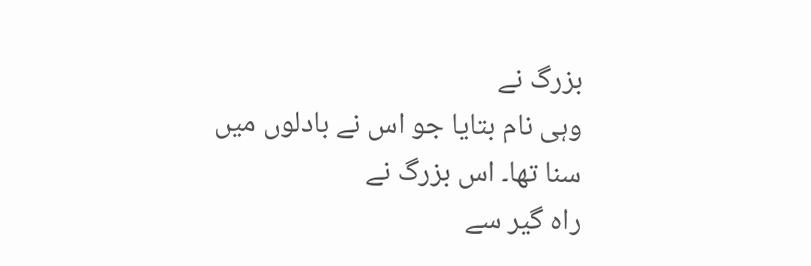بزرگ نے
وہی نام بتایا جو اس نے بادلوں میں سنا تھا۔ اس بزرگ نے
راہ گیر سے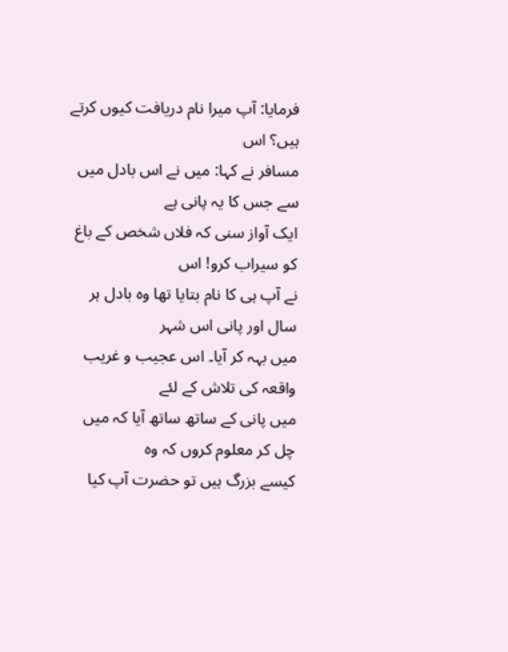فرمایا: آپ میرا نام دریافت کیوں کرتے ہیں؟ اس
مسافر نے کہا: میں نے اس بادل میں سے جس کا یہ پانی ہے
ایک آواز سنی کہ فلاں شخص کے باغ کو سیراب کرو! اس
نے آپ ہی کا نام بتایا تھا وہ بادل ہر سال اور پانی اس شہر
میں بہہ کر آیا۔ اس عجیب و غریب واقعہ کی تلاش کے لئے
میں پانی کے ساتھ ساتھ آیا کہ میں چل کر معلوم کروں کہ وہ
کیسے بزرگ ہیں تو حضرت آپ کیا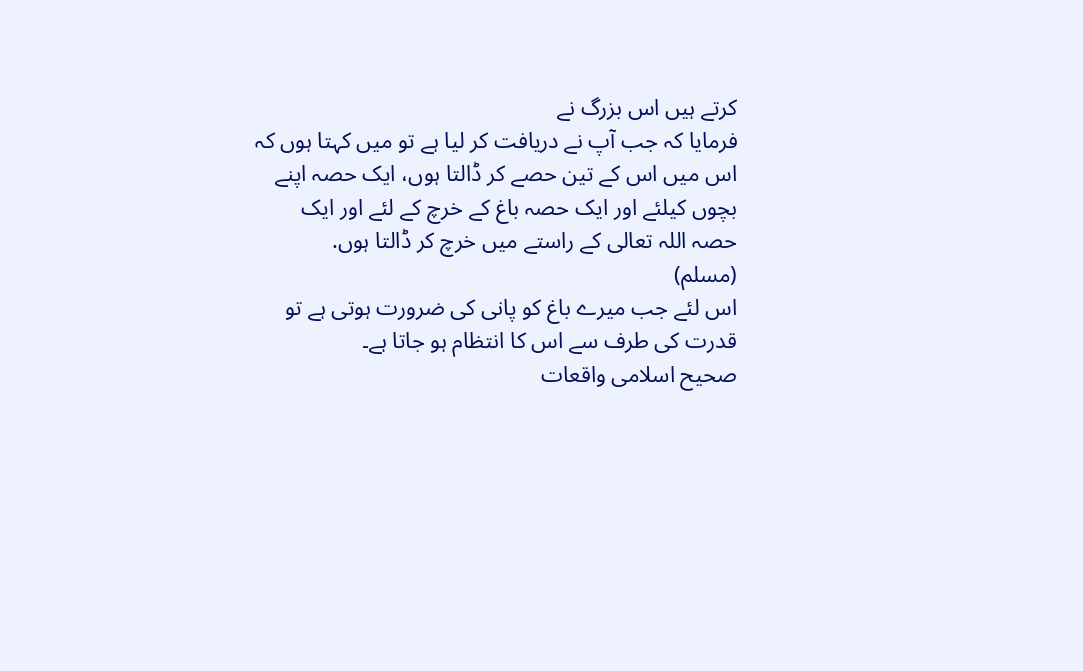کرتے ہیں اس بزرگ نے
فرمایا کہ جب آپ نے دریافت کر لیا ہے تو میں کہتا ہوں کہ
اس میں اس کے تین حصے کر ڈالتا ہوں، ایک حصہ اپنے
بچوں کیلئے اور ایک حصہ باغ کے خرچ کے لئے اور ایک
حصہ اللہ تعالی کے راستے میں خرچ کر ڈالتا ہوں.
(مسلم)
اس لئے جب میرے باغ کو پانی کی ضرورت ہوتی ہے تو
قدرت کی طرف سے اس کا انتظام ہو جاتا ہے۔
صحیح اسلامی واقعات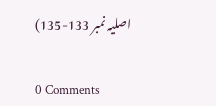اصلیہ نمبر 133-135)

0 Comments